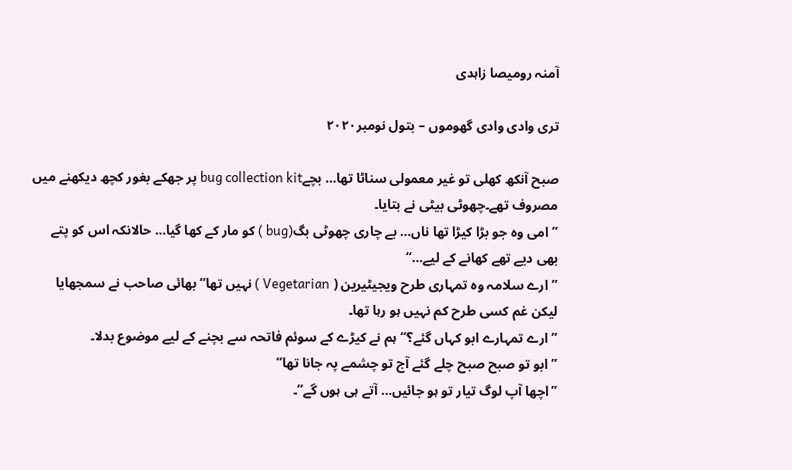آمنہ رومیصا زاہدی

تری وادی وادی گھوموں – بتول نومبر۲۰۲۰

صبح آنکھ کھلی تو غیر معمولی سناٹا تھا… بچےbug collection kit پر جھکے بغور کچھ دیکھنے میں مصروف تھے۔چھوٹی بیٹی نے بتایا۔
’’ امی وہ جو بڑا کیڑا تھا ناں… بے چاری چھوٹی بگ(bug ) کو مار کے کھا گیا… حالانکہ اس کو پتے بھی دیے تھے کھانے کے لیے…‘‘
’’ارے سلامہ وہ تمہاری طرح ویجیٹیرین ( Vegetarian ) نہیں تھا‘‘ بھائی صاحب نے سمجھایا لیکن غم کسی طرح کم نہیں ہو رہا تھا۔
’’ ارے تمہارے ابو کہاں گئے؟‘‘ ہم نے کیڑے کے سوئم فاتحہ سے بچنے کے لیے موضوع بدلا۔
’’ ابو تو صبح صبح چلے گئے آج تو چشمے پہ جانا تھا‘‘
’’اچھا آپ لوگ تیار تو ہو جائیں… آتے ہی ہوں گے‘‘۔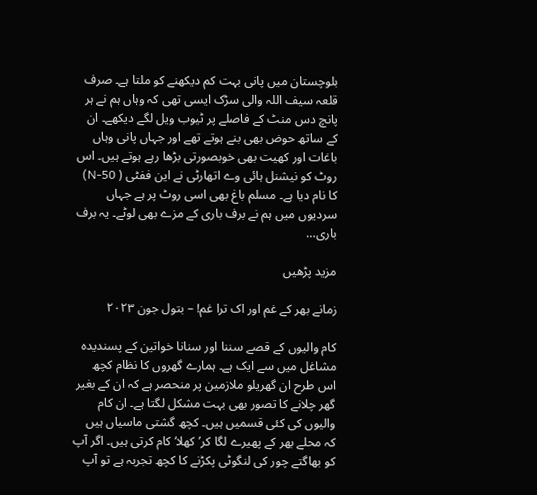بلوچستان میں پانی بہت کم دیکھنے کو ملتا ہے۔ صرف قلعہ سیف اللہ والی سڑک ایسی تھی کہ وہاں ہم نے ہر پانچ دس منٹ کے فاصلے پر ٹیوب ویل لگے دیکھے۔ ان کے ساتھ حوض بھی بنے ہوتے تھے اور جہاں پانی وہاں باغات اور کھیت بھی خوبصورتی بڑھا رہے ہوتے ہیں۔ اس روٹ کو نیشنل ہائی وے اتھارٹی نے این ففٹی ( N-50) کا نام دیا ہے۔ مسلم باغ بھی اسی روٹ پر ہے جہاں سردیوں میں ہم نے برف باری کے مزے بھی لوٹے۔ یہ برف باری…

مزید پڑھیں

زمانے بھر کے غم اور اک ترا غم! – بتول جون ۲۰۲۳

کام والیوں کے قصے سننا اور سنانا خواتین کے پسندیدہ مشاغل میں سے ایک ہے۔ ہمارے گھروں کا نظام کچھ اس طرح ان گھریلو ملازمین پر منحصر ہے کہ ان کے بغیر گھر چلانے کا تصور بھی بہت مشکل لگتا ہے۔ ان کام والیوں کی کئی قسمیں ہیں۔ کچھ گشتی ماسیاں ہیں کہ محلے بھر کے پھیرے لگا کر’کھلا‘ کام کرتی ہیں۔ اگر آپ کو بھاگتے چور کی لنگوٹی پکڑنے کا کچھ تجربہ ہے تو آپ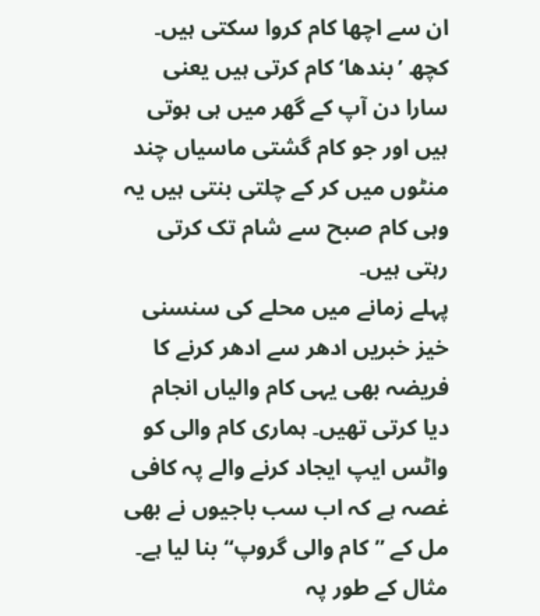ان سے اچھا کام کروا سکتی ہیں۔ کچھ ’بندھا‘ کام کرتی ہیں یعنی سارا دن آپ کے گھر میں ہی ہوتی ہیں اور جو کام گشتی ماسیاں چند منٹوں میں کر کے چلتی بنتی ہیں یہ وہی کام صبح سے شام تک کرتی رہتی ہیں۔
پہلے زمانے میں محلے کی سنسنی خیز خبریں ادھر سے ادھر کرنے کا فریضہ بھی یہی کام والیاں انجام دیا کرتی تھیں۔ ہماری کام والی کو واٹس ایپ ایجاد کرنے والے پہ کافی غصہ ہے کہ اب سب باجیوں نے بھی مل کے ’’کام والی گروپ‘‘ بنا لیا ہے۔ مثال کے طور پہ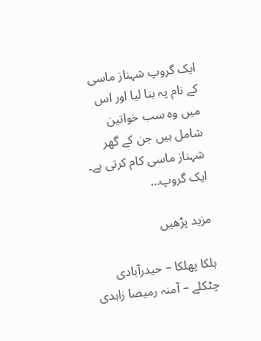ایک گروپ شہناز ماسی کے نام پہ بنا لیا اور اس میں وہ سب خواتین شامل ہیں جن کے گھر شہناز ماسی کام کرتی ہے۔ ایک گروپ…

مزید پڑھیں

ہلکا پھلکا – حیدرآبادی چٹکلے – آمنہ رمیصا زاہدی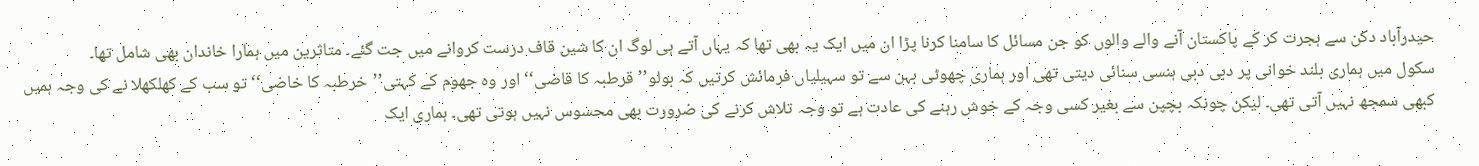حیدرآباد دکن سے ہجرت کر کے پاکستان آنے والے والوں کو جن مسائل کا سامنا کرنا پڑا ان میں ایک یہ بھی تھا کہ یہاں آتے ہی لوگ ان کا شین قاف درست کروانے میں جت گئے۔ متاثرین میں ہمارا خاندان بھی شامل تھا۔
سکول میں ہماری بلند خوانی پر دبی دبی ہنسی سنائی دیتی تھی اور ہماری چھوٹی بہن سے تو سہیلیاں فرمائش کرتیں کہ بولو’’قرطبہ کا قاضی‘‘ اور وہ جھوم کے کہتی’’خرطبہ کا خاضی‘‘ تو سب کے کھلکھلا نے کی وجہ ہمیں کبھی سمجھ نہیں آتی تھی۔ لیکن چونکہ بچپن سے بغیر کسی وجہ کے خوش رہنے کی عادت ہے تو وجہ تلاش کرنے کی ضرورت بھی محسوس نہیں ہوتی تھی۔ ہماری ایک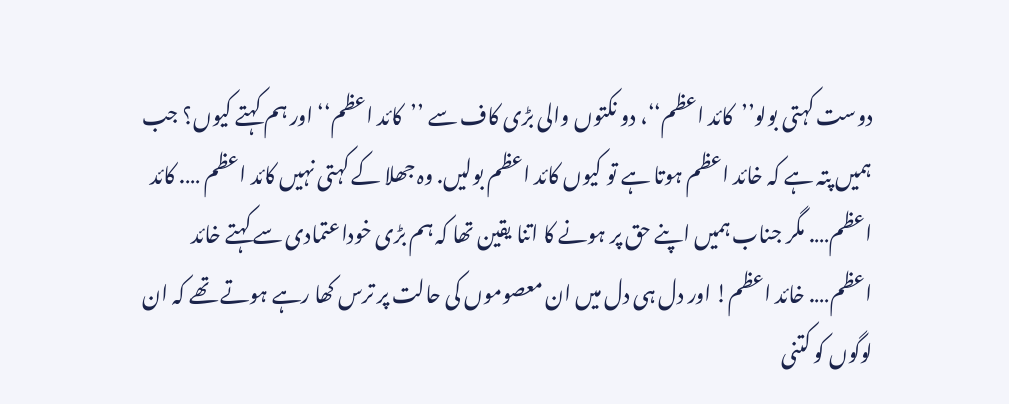دوست کہتی بولو’’کائد اعظم‘‘، دو نکتوں والی بڑی کاف سے ’’کائد اعظم‘‘ اور ہم کہتے کیوں؟ جب ہمیں پتہ ہے کہ خائد اعظم ہوتا ہے تو کیوں کائد اعظم بولیں. وہ جھلا کے کہتی نہیں کائد اعظم …. کائد اعظم…. مگر جناب ہمیں اپنے حق پر ہونے کا اتنا یقین تھا کہ ہم بڑی خوداعتمادی سے کہتے خائد اعظم…. خائد اعظم! اور دل ہی دل میں ان معصوموں کی حالت پر ترس کھا رہے ہوتے تھے کہ ان لوگوں کو کتنی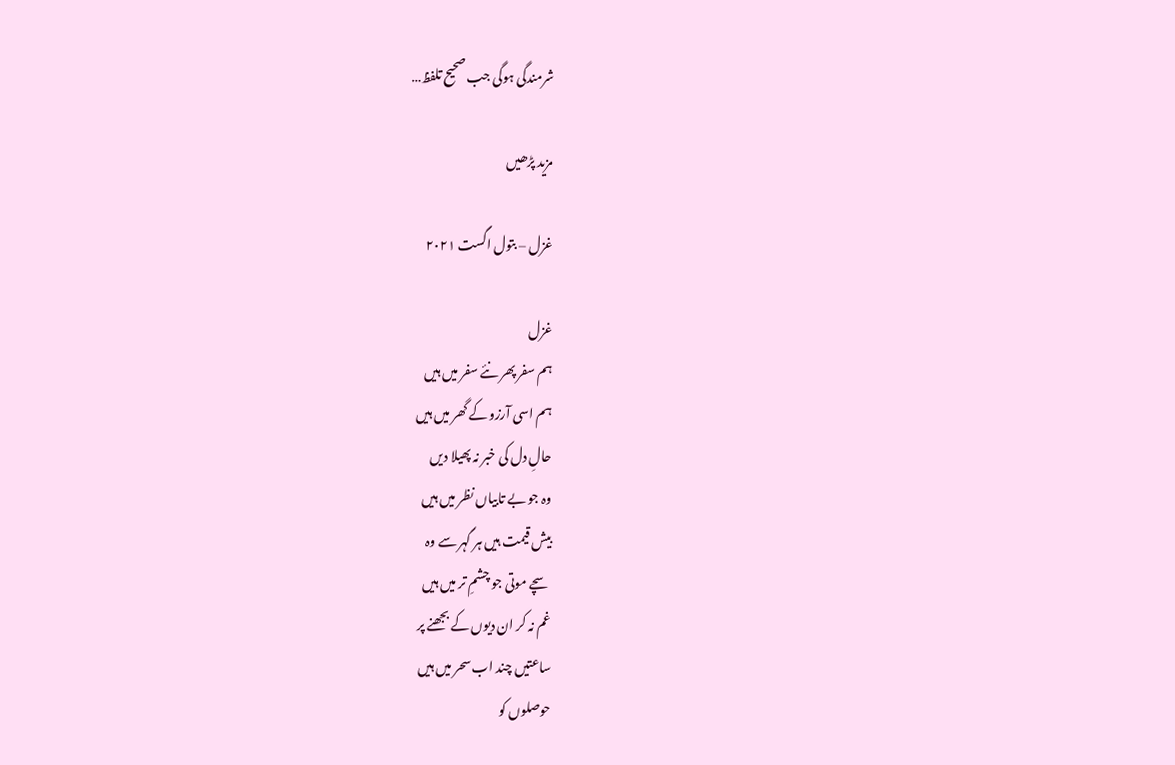شرمندگی ہوگی جب صحیح تلفظ…

مزید پڑھیں

غزل – بتول اگست ۲۰۲۱

غزل
ہم سفر پھر نئے سفر میں ہیں
ہم اسی آرزو کے گھر میں ہیں
حالِ دل کی خبر نہ پھیلا دیں
وہ جو بے تابیاں نظر میں ہیں
بیش قیمت ہیں ہر گہر سے وہ
سچے موتی جو چشمِ تر میں ہیں
غم نہ کر ان دیوں کے بجھنے پر
ساعتیں چند اب سحر میں ہیں
حوصلوں کو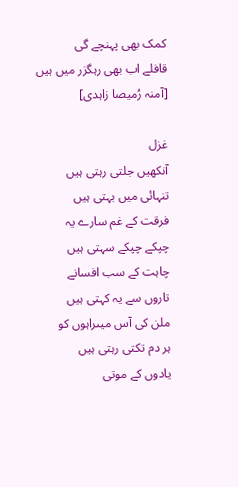کمک بھی پہنچے گی
قافلے اب بھی رہگزر میں ہیں
[آمنہ رُمیصا زاہدی]

غزل
آنکھیں جلتی رہتی ہیں
تنہائی میں بہتی ہیں
فرقت کے غم سارے یہ
چپکے چپکے سہتی ہیں
چاہت کے سب افسانے
تاروں سے یہ کہتی ہیں
ملن کی آس میںراہوں کو
ہر دم تکتی رہتی ہیں
یادوں کے موتی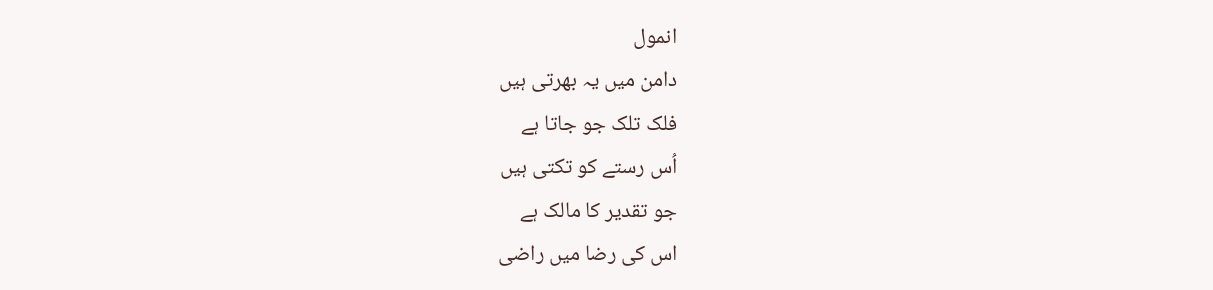انمول
دامن میں یہ بھرتی ہیں
فلک تلک جو جاتا ہے
اُس رستے کو تکتی ہیں
جو تقدیر کا مالک ہے
اس کی رضا میں راضی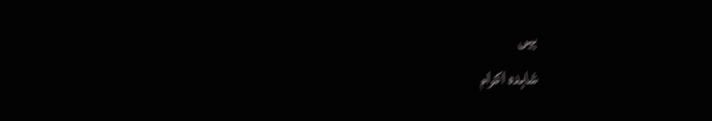ہیں
شاہدہ اکرام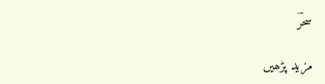سحرؔ

مزید پڑھیں